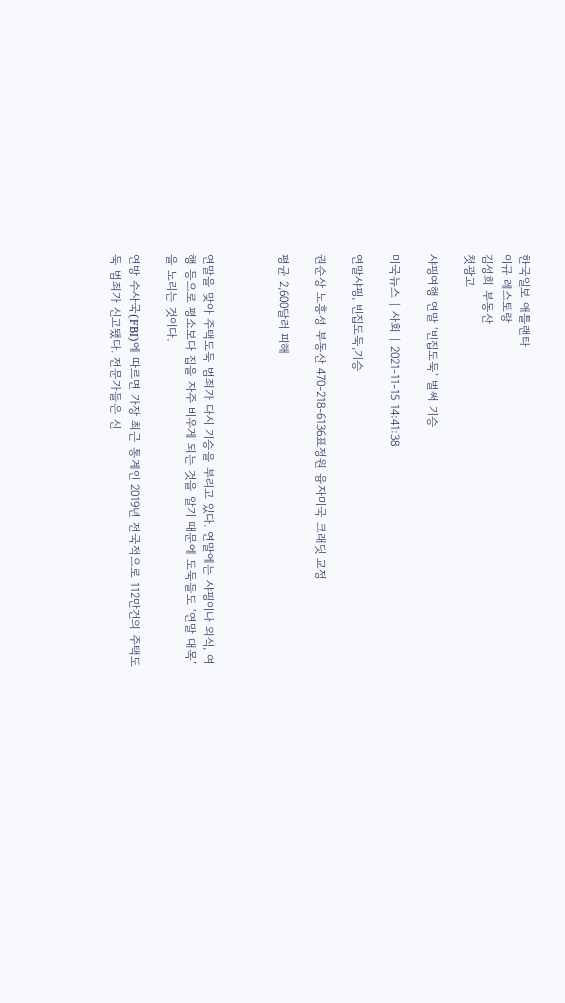한국일보 애틀랜타
이규 레스토랑
김성희 부동산
첫광고

샤핑여행 연말 ‘빈집도둑’ 벌써 기승

미국뉴스 | 사회 | 2021-11-15 14:41:38

연말샤핑, 빈집도둑,기승

권순상 노흥성 부동산 470-218-6136표정원 융자미국 크래딧 교정

평균 2,600달러 피해



연말을 맞아 주택도둑 범죄가 다시 기승을 부리고 있다. 연말에는 샤핑이나 외식, 여행 등으로 평소보다 집을 자주 비우게 되는 것을 알기 때문에 도둑들도 ‘연말 대목’을 노리는 것이다.

연방 수사국(FBI)에 따르면 가장 최근 통계인 2019년 전국적으로 112만건의 주택도둑 범죄가 신고됐다. 전문가들은 신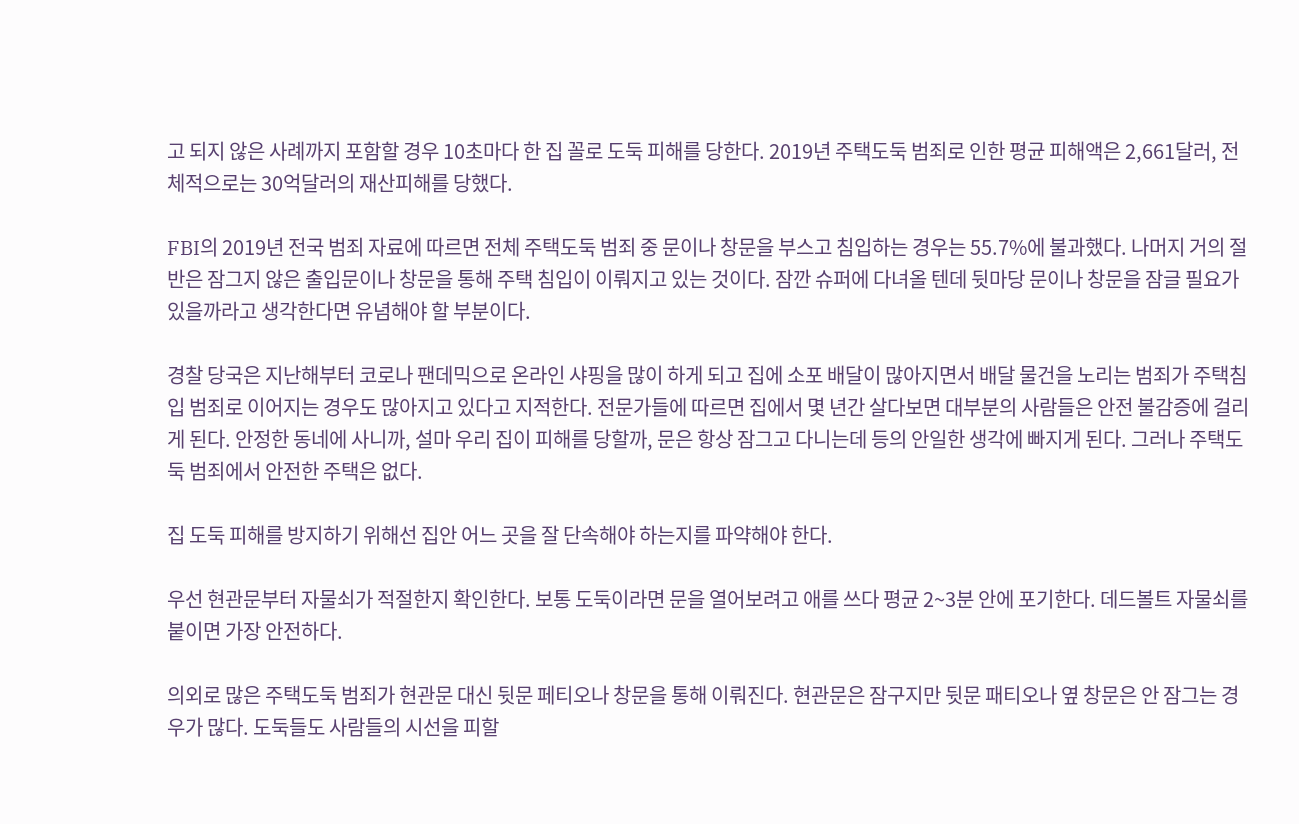고 되지 않은 사례까지 포함할 경우 10초마다 한 집 꼴로 도둑 피해를 당한다. 2019년 주택도둑 범죄로 인한 평균 피해액은 2,661달러, 전체적으로는 30억달러의 재산피해를 당했다.

FBI의 2019년 전국 범죄 자료에 따르면 전체 주택도둑 범죄 중 문이나 창문을 부스고 침입하는 경우는 55.7%에 불과했다. 나머지 거의 절반은 잠그지 않은 출입문이나 창문을 통해 주택 침입이 이뤄지고 있는 것이다. 잠깐 슈퍼에 다녀올 텐데 뒷마당 문이나 창문을 잠글 필요가 있을까라고 생각한다면 유념해야 할 부분이다.

경찰 당국은 지난해부터 코로나 팬데믹으로 온라인 샤핑을 많이 하게 되고 집에 소포 배달이 많아지면서 배달 물건을 노리는 범죄가 주택침입 범죄로 이어지는 경우도 많아지고 있다고 지적한다. 전문가들에 따르면 집에서 몇 년간 살다보면 대부분의 사람들은 안전 불감증에 걸리게 된다. 안정한 동네에 사니까, 설마 우리 집이 피해를 당할까, 문은 항상 잠그고 다니는데 등의 안일한 생각에 빠지게 된다. 그러나 주택도둑 범죄에서 안전한 주택은 없다.

집 도둑 피해를 방지하기 위해선 집안 어느 곳을 잘 단속해야 하는지를 파약해야 한다.

우선 현관문부터 자물쇠가 적절한지 확인한다. 보통 도둑이라면 문을 열어보려고 애를 쓰다 평균 2~3분 안에 포기한다. 데드볼트 자물쇠를 붙이면 가장 안전하다.

의외로 많은 주택도둑 범죄가 현관문 대신 뒷문 페티오나 창문을 통해 이뤄진다. 현관문은 잠구지만 뒷문 패티오나 옆 창문은 안 잠그는 경우가 많다. 도둑들도 사람들의 시선을 피할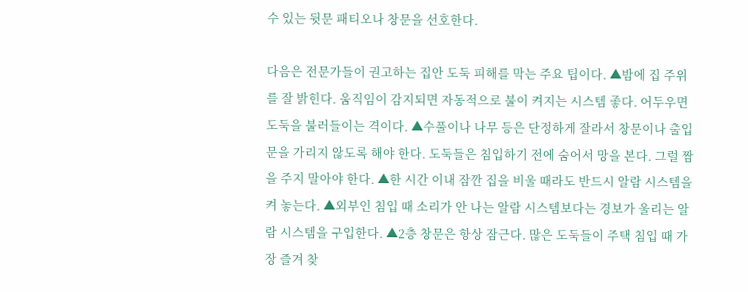수 있는 뒷문 패티오나 창문을 선호한다.

다음은 전문가들이 권고하는 집안 도둑 피해를 막는 주요 팁이다. ▲밤에 집 주위를 잘 밝힌다. 움직임이 감지되면 자동적으로 불이 켜지는 시스템 좋다. 어두우면 도둑을 불러들이는 격이다. ▲수풀이나 나무 등은 단정하게 잘라서 창문이나 출입문을 가리지 않도록 해야 한다. 도둑들은 침입하기 전에 숨어서 망을 본다. 그럴 짬을 주지 말아야 한다. ▲한 시간 이내 잠깐 집을 비울 때라도 반드시 알람 시스템을 켜 놓는다. ▲외부인 침입 때 소리가 안 나는 알람 시스템보다는 경보가 울리는 알람 시스템을 구입한다. ▲2층 창문은 항상 잠근다. 많은 도둑들이 주택 침입 때 가장 즐겨 찾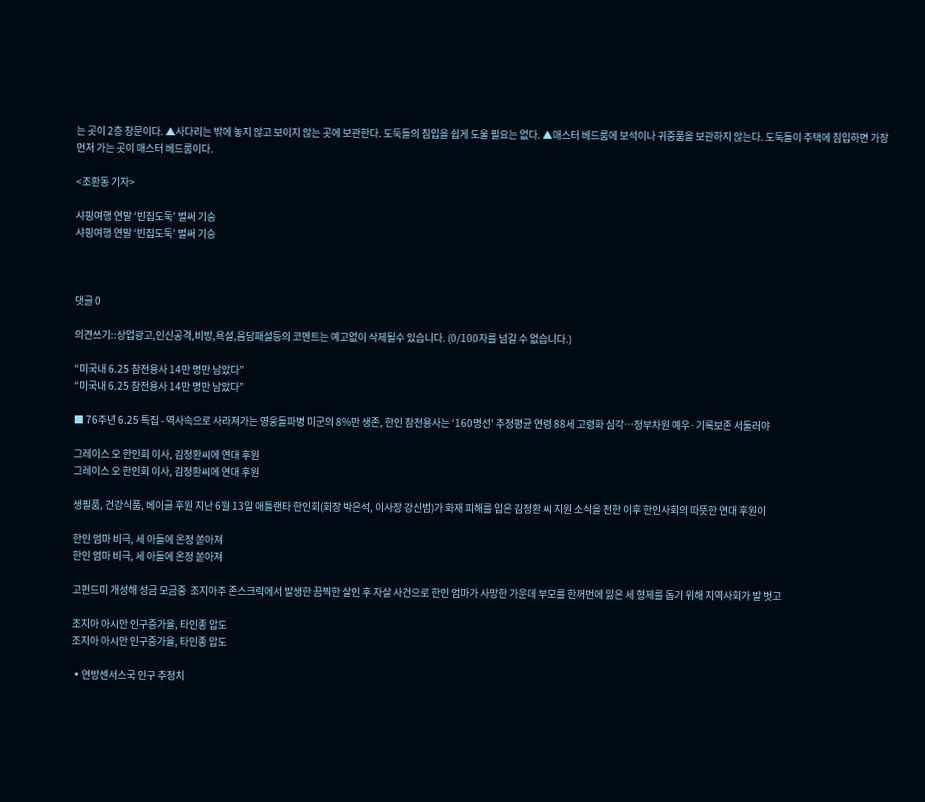는 곳이 2층 창문이다. ▲사다리는 밖에 놓지 않고 보이지 않는 곳에 보관한다. 도둑들의 침입을 쉽게 도울 필요는 없다. ▲매스터 베드룸에 보석이나 귀중품을 보관하지 않는다. 도둑들이 주택에 침입하면 가장 먼저 가는 곳이 매스터 베드룸이다.

<조환동 기자>

샤핑여행 연말 ‘빈집도둑’ 벌써 기승
샤핑여행 연말 ‘빈집도둑’ 벌써 기승



댓글 0

의견쓰기::상업광고,인신공격,비방,욕설,음담패설등의 코멘트는 예고없이 삭제될수 있습니다. (0/100자를 넘길 수 없습니다.)

“미국내 6.25 참전용사 14만 명만 남았다”
“미국내 6.25 참전용사 14만 명만 남았다”

■ 76주년 6.25 특집 - 역사속으로 사라져가는 영웅들파병 미군의 8%만 생존, 한인 참전용사는 ‘160명선’ 추정평균 연령 88세 고령화 심각…정부차원 예우·기록보존 서둘러야

그레이스 오 한인회 이사, 김정환씨에 연대 후원
그레이스 오 한인회 이사, 김정환씨에 연대 후원

생필품, 건강식품, 베이글 후원 지난 6월 13일 애틀랜타 한인회(회장 박은석, 이사장 강신범)가 화재 피해를 입은 김정환 씨 지원 소식을 전한 이후 한인사회의 따뜻한 연대 후원이

한인 엄마 비극, 세 아들에 온정 쏟아져
한인 엄마 비극, 세 아들에 온정 쏟아져

고펀드미 개성해 성금 모금중  조지아주 존스크릭에서 발생한 끔찍한 살인 후 자살 사건으로 한인 엄마가 사망한 가운데 부모를 한꺼번에 잃은 세 형제를 돕기 위해 지역사회가 발 벗고

조지아 아시안 인구증가율, 타인종 압도
조지아 아시안 인구증가율, 타인종 압도

▪연방센서스국 인구 추정치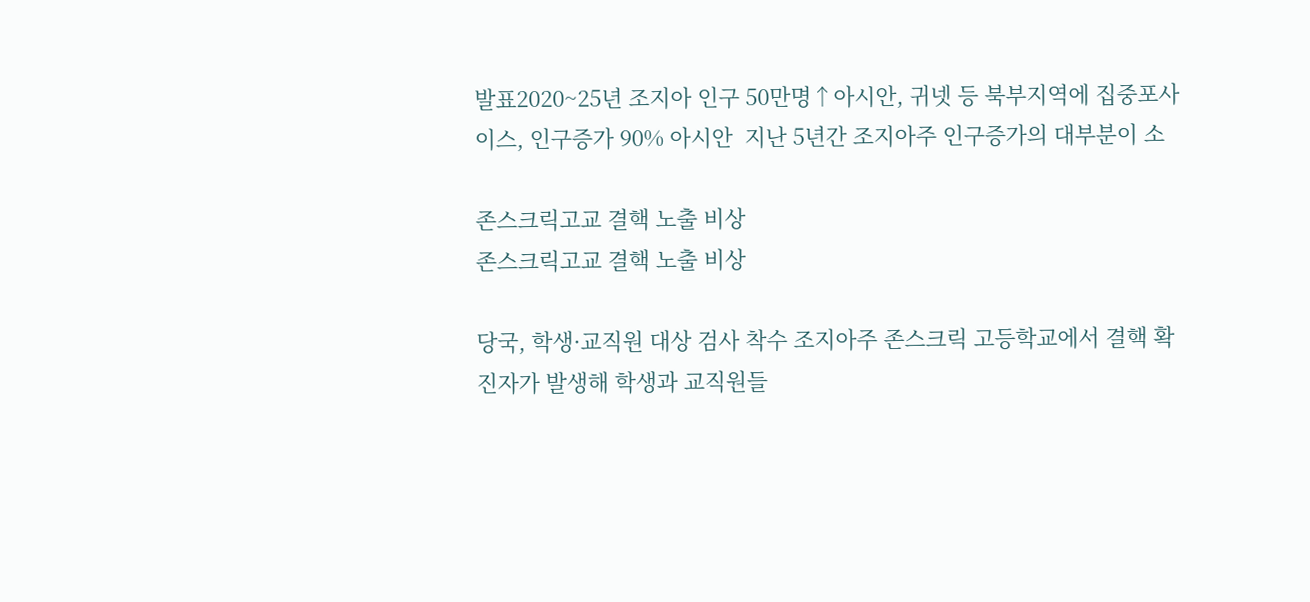발표2020~25년 조지아 인구 50만명↑아시안, 귀넷 등 북부지역에 집중포사이스, 인구증가 90% 아시안  지난 5년간 조지아주 인구증가의 대부분이 소

존스크릭고교 결핵 노출 비상
존스크릭고교 결핵 노출 비상

당국, 학생·교직원 대상 검사 착수 조지아주 존스크릭 고등학교에서 결핵 확진자가 발생해 학생과 교직원들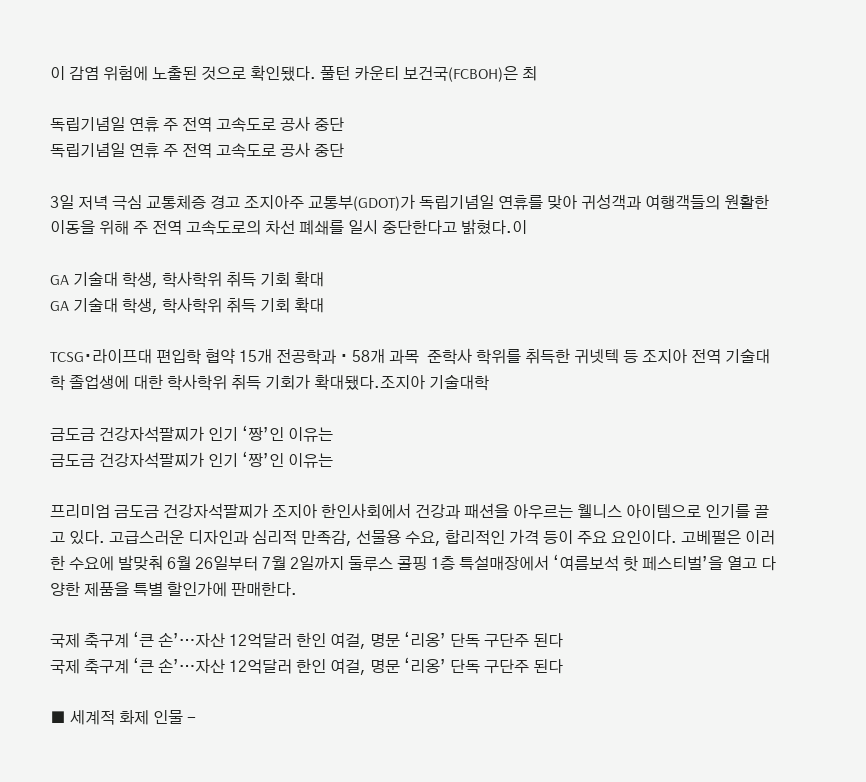이 감염 위험에 노출된 것으로 확인됐다. 풀턴 카운티 보건국(FCBOH)은 최

독립기념일 연휴 주 전역 고속도로 공사 중단
독립기념일 연휴 주 전역 고속도로 공사 중단

3일 저녁 극심 교통체증 경고 조지아주 교통부(GDOT)가 독립기념일 연휴를 맞아 귀성객과 여행객들의 원활한 이동을 위해 주 전역 고속도로의 차선 폐쇄를 일시 중단한다고 밝혔다.이

GA 기술대 학생, 학사학위 취득 기회 확대
GA 기술대 학생, 학사학위 취득 기회 확대

TCSG∙라이프대 편입학 협약 15개 전공학과 ∙ 58개 과목  준학사 학위를 취득한 귀넷텍 등 조지아 전역 기술대학 졸업생에 대한 학사학위 취득 기회가 확대됐다.조지아 기술대학

금도금 건강자석팔찌가 인기 ‘짱’인 이유는
금도금 건강자석팔찌가 인기 ‘짱’인 이유는

프리미엄 금도금 건강자석팔찌가 조지아 한인사회에서 건강과 패션을 아우르는 웰니스 아이템으로 인기를 끌고 있다. 고급스러운 디자인과 심리적 만족감, 선물용 수요, 합리적인 가격 등이 주요 요인이다. 고베펄은 이러한 수요에 발맞춰 6월 26일부터 7월 2일까지 둘루스 콜핑 1층 특설매장에서 ‘여름보석 핫 페스티벌’을 열고 다양한 제품을 특별 할인가에 판매한다.

국제 축구계 ‘큰 손’…자산 12억달러 한인 여걸, 명문 ‘리옹’ 단독 구단주 된다
국제 축구계 ‘큰 손’…자산 12억달러 한인 여걸, 명문 ‘리옹’ 단독 구단주 된다

■ 세계적 화제 인물 -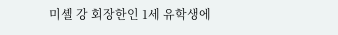미셸 강 회장한인 1세 유학생에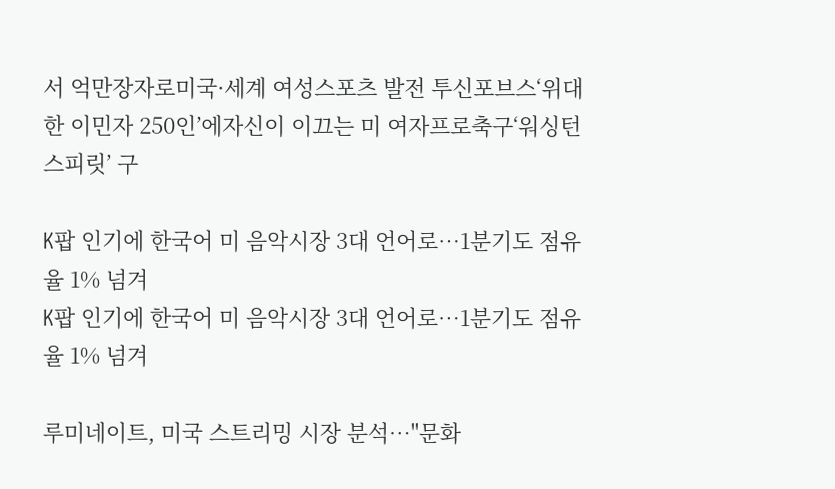서 억만장자로미국·세계 여성스포츠 발전 투신포브스‘위대한 이민자 250인’에자신이 이끄는 미 여자프로축구‘워싱턴 스피릿’ 구

K팝 인기에 한국어 미 음악시장 3대 언어로…1분기도 점유율 1% 넘겨
K팝 인기에 한국어 미 음악시장 3대 언어로…1분기도 점유율 1% 넘겨

루미네이트, 미국 스트리밍 시장 분석…"문화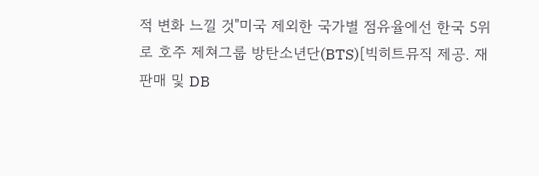적 변화 느낄 것"미국 제외한 국가별 점유율에선 한국 5위로 호주 제쳐그룹 방탄소년단(BTS)[빅히트뮤직 제공. 재판매 및 DB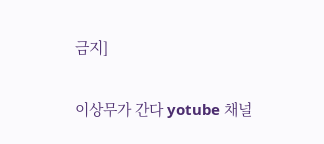금지]

이상무가 간다 yotube 채널